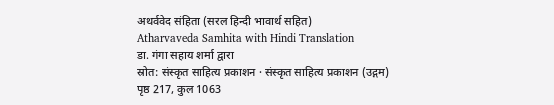अथर्ववेद संहिता (सरल हिन्दी भावार्थ सहित)
Atharvaveda Samhita with Hindi Translation
डा. गंगा सहाय शर्मा द्वारा
स्रोत: संस्कृत साहित्य प्रकाशन · संस्कृत साहित्य प्रकाशन (उद्गम)
पृष्ठ 217, कुल 1063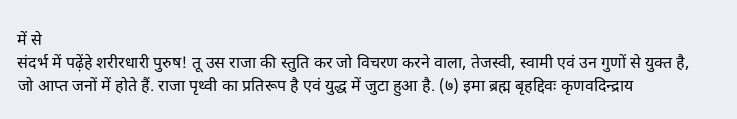में से
संदर्भ में पढ़ेंहे शरीरधारी पुरुष! तू उस राजा की स्तुति कर जो विचरण करने वाला, तेजस्वी, स्वामी एवं उन गुणों से युक्त है, जो आप्त जनों में होते हैं. राजा पृथ्वी का प्रतिरूप है एवं युद्ध में जुटा हुआ है. (७) इमा ब्रह्म बृहद्दिवः कृणवदिन्द्राय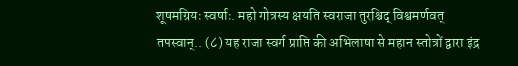शूषमग्रियः स्वर्षाः. महो गोत्रस्य क्षयति स्वराजा तुरश्चिद् विश्वमर्णवत् तपस्वान्.. (८) यह राजा स्वर्ग प्राप्ति की अभिलाषा से महान स्तोत्रों द्वारा इंद्र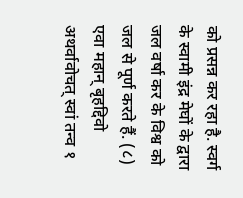को प्रसन्न कर रहा है. स्वर्ग के स्वामी इंद्र मेघों के द्वारा जल वर्षा कर के विश्व को जल से पूर्ण करते हैं. (८) एवा महान् बृहद्दिवो अथर्वावोचत् स्वां तन्व १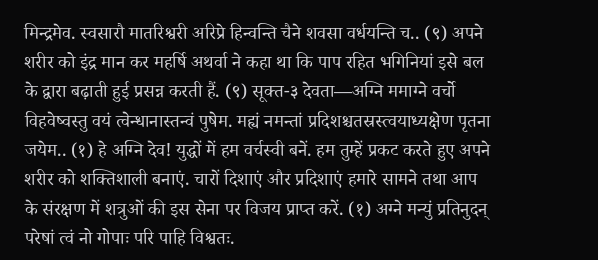मिन्द्रमेव. स्वसारौ मातरिश्वरी अरिप्रे हिन्वन्ति चैने शवसा वर्धयन्ति च.. (९) अपने शरीर को इंद्र मान कर महर्षि अथर्वा ने कहा था कि पाप रहित भगिनियां इसे बल के द्वारा बढ़ाती हुई प्रसन्न करती हैं. (९) सूक्त-३ देवता—अग्नि ममाग्ने वर्चो विहवेष्वस्तु वयं त्वेन्धानास्तन्वं पुषेम. मह्यं नमन्तां प्रदिशश्चतस्रस्त्वयाध्यक्षेण पृतना जयेम.. (१) हे अग्नि देव! युद्धों में हम वर्चस्वी बनें. हम तुम्हें प्रकट करते हुए अपने शरीर को शक्तिशाली बनाएं. चारों दिशाएं और प्रदिशाएं हमारे सामने तथा आप के संरक्षण में शत्रुओं की इस सेना पर विजय प्राप्त करें. (१) अग्ने मन्युं प्रतिनुदन् परेषां त्वं नो गोपाः परि पाहि विश्वतः.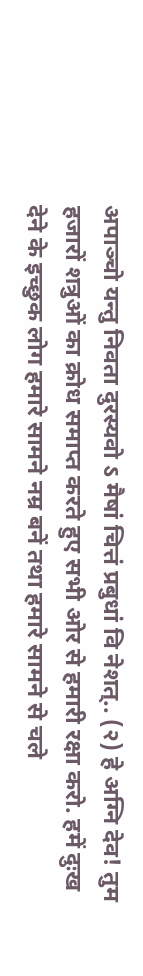अपाञ्चो यन्तु निवता दुरस्यवो ऽ मैषां चित्तं प्रबुधां वि नेशत्.. (२) हे अग्नि देव! तुम हजारों शत्रुओं का क्रोध समाप्त करते हुए सभी ओर से हमारी रक्षा करो. हमें दुःख देने के इच्छुक लोग हमारे सामने नम्र बनें तथा हमारे सामने से चले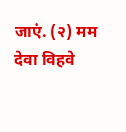जाएं. (२) मम देवा विहवे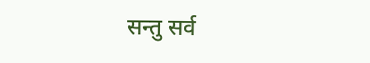सन्तु सर्व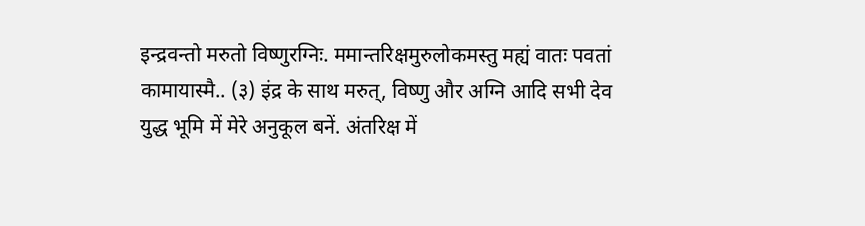इन्द्रवन्तो मरुतो विष्णुरग्निः. ममान्तरिक्षमुरुलोकमस्तु मह्यं वातः पवतां कामायास्मै.. (३) इंद्र के साथ मरुत्, विष्णु और अग्नि आदि सभी देव युद्ध भूमि में मेरे अनुकूल बनें. अंतरिक्ष में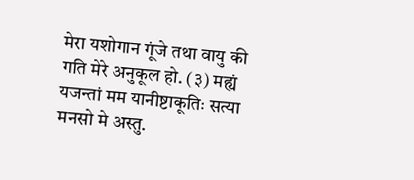मेरा यशोगान गूंजे तथा वायु की गति मेरे अनुकूल हो. (३) मह्यं यजन्तां मम यानीष्टाकूतिः सत्या मनसो मे अस्तु.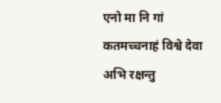एनो मा नि गां कतमच्चनाहं विश्वे देवा अभि रक्षन्तु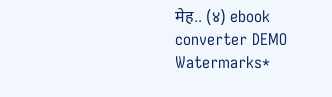मेह.. (४) ebook converter DEMO Watermarks*